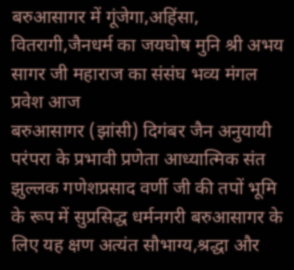बरुआसागर में गूंजेगा,अहिंसा, वितरागी,जैनधर्म का जयघोष मुनि श्री अभय सागर जी महाराज का संसंघ भव्य मंगल प्रवेश आज
बरुआसागर (झांसी) दिगंबर जैन अनुयायी परंपरा के प्रभावी प्रणेता आध्यात्मिक संत झुल्लक गणेशप्रसाद वर्णी जी की तपों भूमि के रूप में सुप्रसिद्ध धर्मनगरी बरुआसागर के लिए यह क्षण अत्यंत सौभाग्य,श्रद्धा और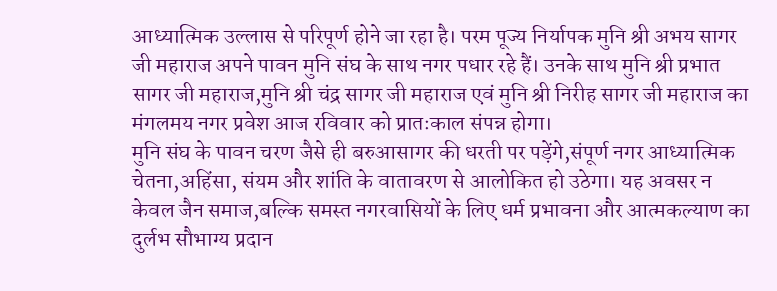आध्यात्मिक उल्लास से परिपूर्ण होने जा रहा है। परम पूज्य निर्यापक मुनि श्री अभय सागर जी महाराज अपने पावन मुनि संघ के साथ नगर पधार रहे हैं। उनके साथ मुनि श्री प्रभात सागर जी महाराज,मुनि श्री चंद्र सागर जी महाराज एवं मुनि श्री निरीह सागर जी महाराज का मंगलमय नगर प्रवेश आज रविवार को प्रातःकाल संपन्न होगा।
मुनि संघ के पावन चरण जैसे ही बरुआसागर की धरती पर पड़ेंगे,संपूर्ण नगर आध्यात्मिक चेतना,अहिंसा, संयम और शांति के वातावरण से आलोकित हो उठेगा। यह अवसर न केवल जैन समाज,बल्कि समस्त नगरवासियों के लिए धर्म प्रभावना और आत्मकल्याण का दुर्लभ सौभाग्य प्रदान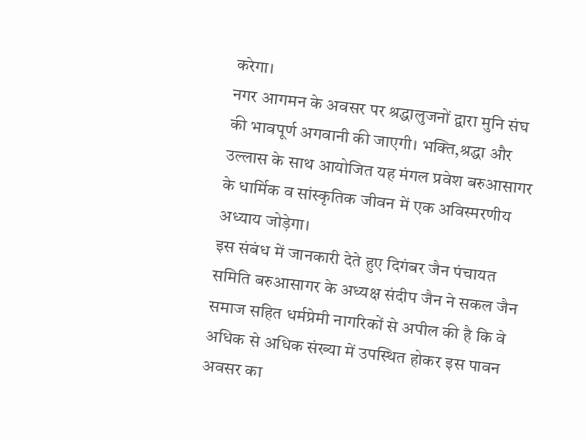करेगा।
नगर आगमन के अवसर पर श्रद्धालुजनों द्वारा मुनि संघ की भावपूर्ण अगवानी की जाएगी। भक्ति,श्रद्धा और उल्लास के साथ आयोजित यह मंगल प्रवेश बरुआसागर के धार्मिक व सांस्कृतिक जीवन में एक अविस्मरणीय अध्याय जोड़ेगा।
इस संबंध में जानकारी देते हुए दिगंबर जैन पंचायत समिति बरुआसागर के अध्यक्ष संदीप जैन ने सकल जैन समाज सहित धर्मप्रेमी नागरिकों से अपील की है कि वे अधिक से अधिक संख्या में उपस्थित होकर इस पावन अवसर का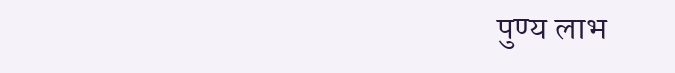पुण्य लाभ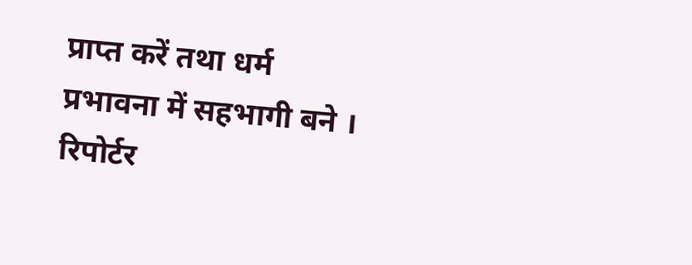प्राप्त करें तथा धर्म प्रभावना में सहभागी बने ।
रिपोर्टर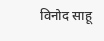विनोद साहू